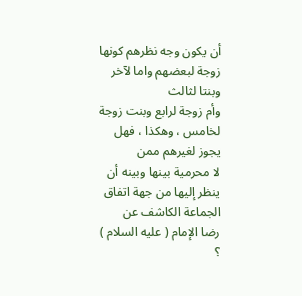أن يكون وجه نظرهم كونها زوجة لبعضهم واما لآخر وبنتا لثالث
وأم زوجة لرابع وبنت زوجة لخامس ، وهكذا ، فهل يجوز لغيرهم ممن
لا محرمية بينها وبينه أن ينظر إليها من جهة اتفاق الجماعة الكاشف عن
رضا الإمام ( عليه السلام ) ؟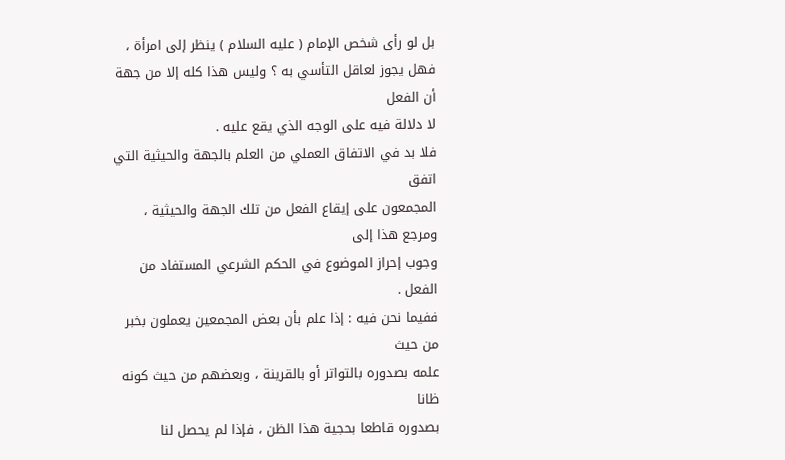بل لو رأى شخص الإمام ( عليه السلام ) ينظر إلى امرأة ،
فهل يجوز لعاقل التأسي به ؟ وليس هذا كله إلا من جهة أن الفعل
لا دلالة فيه على الوجه الذي يقع عليه .
فلا بد في الاتفاق العملي من العلم بالجهة والحيثية التي اتفق
المجمعون على إيقاع الفعل من تلك الجهة والحيثية ، ومرجع هذا إلى
وجوب إحراز الموضوع في الحكم الشرعي المستفاد من الفعل .
ففيما نحن فيه : إذا علم بأن بعض المجمعين يعملون بخبر من حيث
علمه بصدوره بالتواتر أو بالقرينة ، وبعضهم من حيث كونه ظانا
بصدوره قاطعا بحجية هذا الظن ، فإذا لم يحصل لنا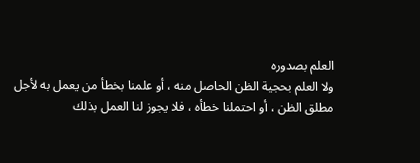العلم بصدوره
ولا العلم بحجية الظن الحاصل منه ، أو علمنا بخطأ من يعمل به لأجل
مطلق الظن ، أو احتملنا خطأه ، فلا يجوز لنا العمل بذلك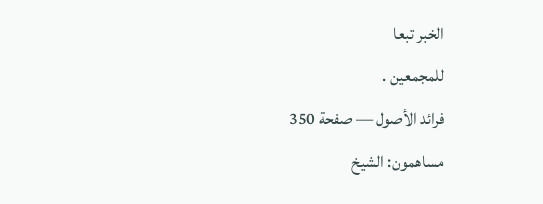الخبر تبعا
للمجمعين .
فرائد الأصول — صفحة 350
مساهمون: الشيخ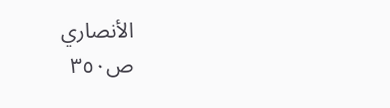الأنصاري
ص٣٥٠